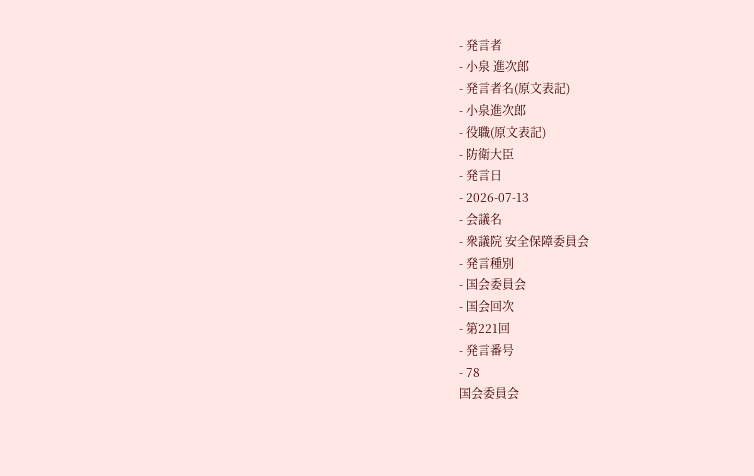- 発言者
- 小泉 進次郎
- 発言者名(原文表記)
- 小泉進次郎
- 役職(原文表記)
- 防衛大臣
- 発言日
- 2026-07-13
- 会議名
- 衆議院 安全保障委員会
- 発言種別
- 国会委員会
- 国会回次
- 第221回
- 発言番号
- 78
国会委員会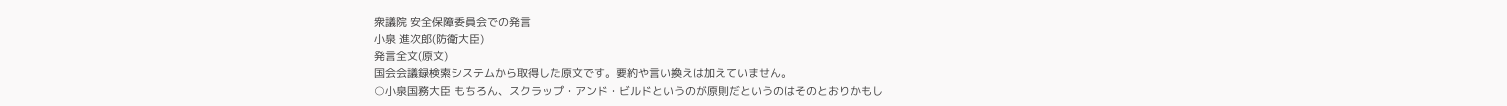衆議院 安全保障委員会での発言
小泉 進次郎(防衛大臣)
発言全文(原文)
国会会議録検索システムから取得した原文です。要約や言い換えは加えていません。
○小泉国務大臣 もちろん、スクラップ・アンド・ビルドというのが原則だというのはそのとおりかもし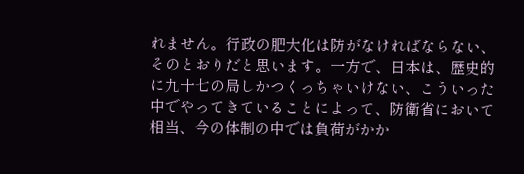れません。行政の肥大化は防がなければならない、そのとおりだと思います。一方で、日本は、歴史的に九十七の局しかつくっちゃいけない、こういった中でやってきていることによって、防衛省において相当、今の体制の中では負荷がかか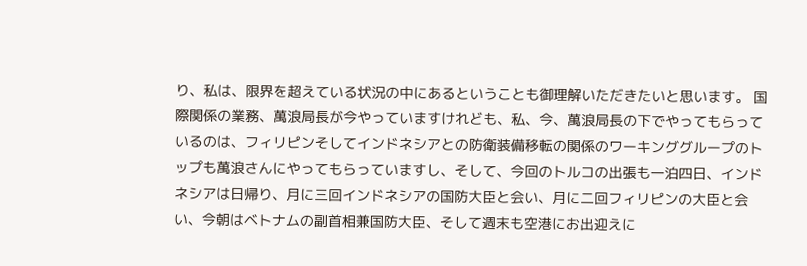り、私は、限界を超えている状況の中にあるということも御理解いただきたいと思います。 国際関係の業務、萬浪局長が今やっていますけれども、私、今、萬浪局長の下でやってもらっているのは、フィリピンそしてインドネシアとの防衛装備移転の関係のワーキンググループのトップも萬浪さんにやってもらっていますし、そして、今回のトルコの出張も一泊四日、インドネシアは日帰り、月に三回インドネシアの国防大臣と会い、月に二回フィリピンの大臣と会い、今朝はベトナムの副首相兼国防大臣、そして週末も空港にお出迎えに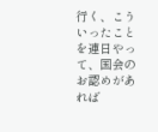行く、こういったことを連日やって、国会のお認めがあれば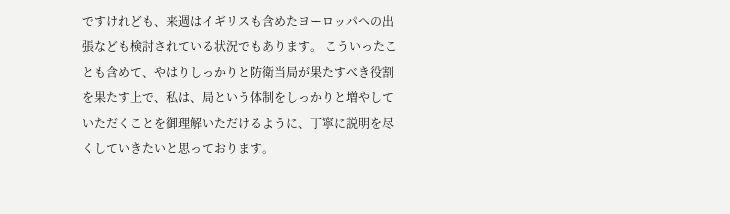ですけれども、来週はイギリスも含めたヨーロッパへの出張なども検討されている状況でもあります。 こういったことも含めて、やはりしっかりと防衛当局が果たすべき役割を果たす上で、私は、局という体制をしっかりと増やしていただくことを御理解いただけるように、丁寧に説明を尽くしていきたいと思っております。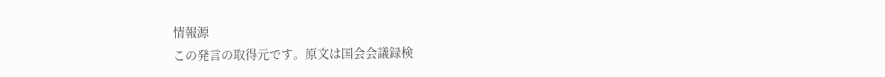情報源
この発言の取得元です。原文は国会会議録検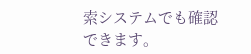索システムでも確認できます。